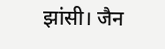झांसी। जैन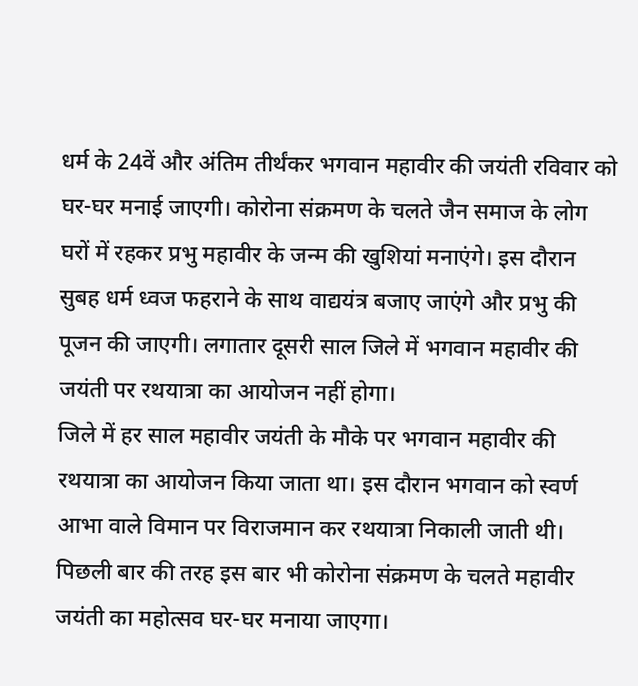धर्म के 24वें और अंतिम तीर्थंकर भगवान महावीर की जयंती रविवार को घर-घर मनाई जाएगी। कोरोना संक्रमण के चलते जैन समाज के लोग घरों में रहकर प्रभु महावीर के जन्म की खुशियां मनाएंगे। इस दौरान सुबह धर्म ध्वज फहराने के साथ वाद्ययंत्र बजाए जाएंगे और प्रभु की पूजन की जाएगी। लगातार दूसरी साल जिले में भगवान महावीर की जयंती पर रथयात्रा का आयोजन नहीं होगा।
जिले में हर साल महावीर जयंती के मौके पर भगवान महावीर की रथयात्रा का आयोजन किया जाता था। इस दौरान भगवान को स्वर्ण आभा वाले विमान पर विराजमान कर रथयात्रा निकाली जाती थी। पिछली बार की तरह इस बार भी कोरोना संक्रमण के चलते महावीर जयंती का महोत्सव घर-घर मनाया जाएगा।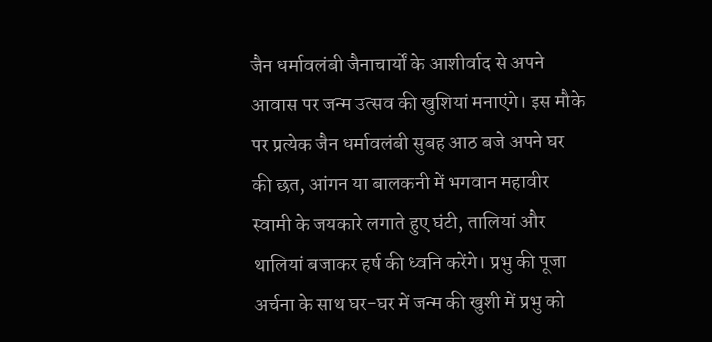जैन धर्मावलंबी जैनाचार्यों के आशीर्वाद से अपने आवास पर जन्म उत्सव की खुशियां मनाएंगे। इस मौके पर प्रत्येक जैन धर्मावलंबी सुबह आठ बजे अपने घर की छत, आंगन या बालकनी में भगवान महावीर स्वामी के जयकारे लगाते हुए घंटी, तालियां और थालियां बजाकर हर्ष की ध्वनि करेंगे। प्रभु की पूजा अर्चना के साथ घर-घर में जन्म की खुशी में प्रभु को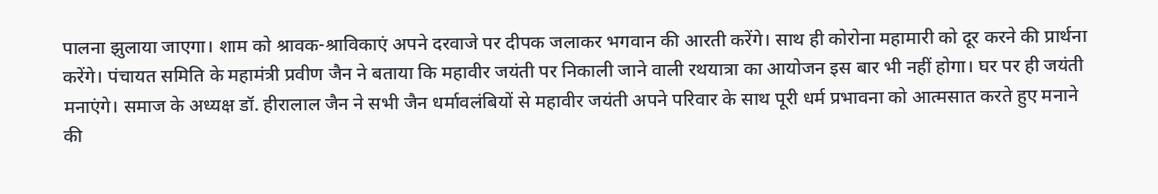पालना झुलाया जाएगा। शाम को श्रावक-श्राविकाएं अपने दरवाजे पर दीपक जलाकर भगवान की आरती करेंगे। साथ ही कोरोना महामारी को दूर करने की प्रार्थना करेंगे। पंचायत समिति के महामंत्री प्रवीण जैन ने बताया कि महावीर जयंती पर निकाली जाने वाली रथयात्रा का आयोजन इस बार भी नहीं होगा। घर पर ही जयंती मनाएंगे। समाज के अध्यक्ष डॉ. हीरालाल जैन ने सभी जैन धर्मावलंबियों से महावीर जयंती अपने परिवार के साथ पूरी धर्म प्रभावना को आत्मसात करते हुए मनाने की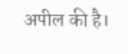अपील की है।